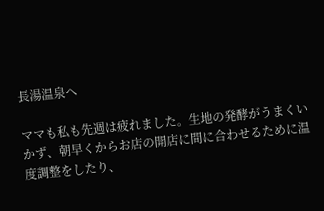長湯温泉へ

ママも私も先週は疲れました。生地の発酵がうまくいかず、朝早くからお店の開店に間に合わせるために温度調整をしたり、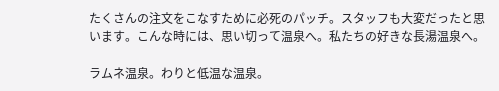たくさんの注文をこなすために必死のパッチ。スタッフも大変だったと思います。こんな時には、思い切って温泉へ。私たちの好きな長湯温泉へ。

ラムネ温泉。わりと低温な温泉。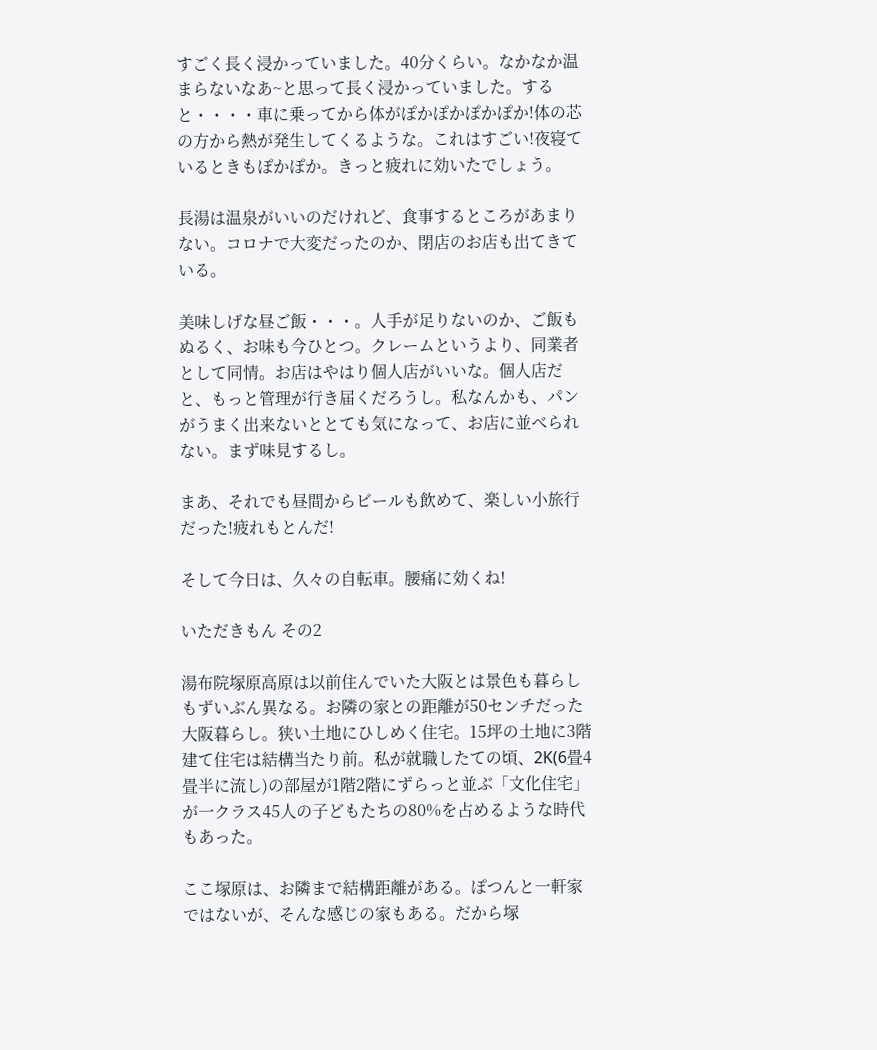すごく長く浸かっていました。40分くらい。なかなか温まらないなあ~と思って長く浸かっていました。すると・・・・車に乗ってから体がぽかぽかぽかぽか!体の芯の方から熱が発生してくるような。これはすごい!夜寝ているときもぽかぽか。きっと疲れに効いたでしょう。

長湯は温泉がいいのだけれど、食事するところがあまりない。コロナで大変だったのか、閉店のお店も出てきている。

美味しげな昼ご飯・・・。人手が足りないのか、ご飯もぬるく、お味も今ひとつ。クレームというより、同業者として同情。お店はやはり個人店がいいな。個人店だと、もっと管理が行き届くだろうし。私なんかも、パンがうまく出来ないととても気になって、お店に並べられない。まず味見するし。

まあ、それでも昼間からビールも飲めて、楽しい小旅行だった!疲れもとんだ!

そして今日は、久々の自転車。腰痛に効くね!

いただきもん その2

湯布院塚原高原は以前住んでいた大阪とは景色も暮らしもずいぶん異なる。お隣の家との距離が50センチだった大阪暮らし。狭い土地にひしめく住宅。15坪の土地に3階建て住宅は結構当たり前。私が就職したての頃、2K(6畳4畳半に流し)の部屋が1階2階にずらっと並ぶ「文化住宅」が一クラス45人の子どもたちの80%を占めるような時代もあった。

ここ塚原は、お隣まで結構距離がある。ぽつんと一軒家ではないが、そんな感じの家もある。だから塚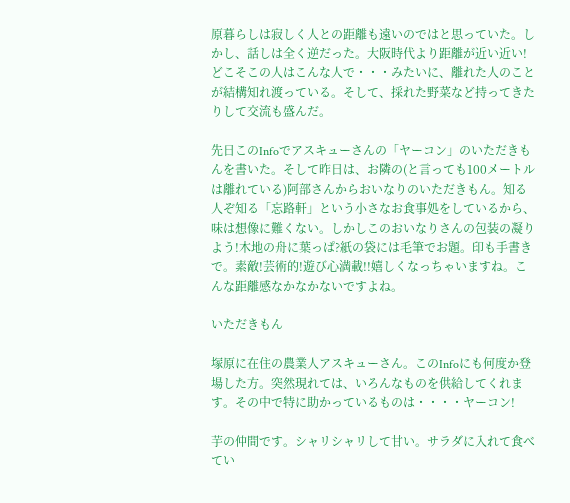原暮らしは寂しく人との距離も遠いのではと思っていた。しかし、話しは全く逆だった。大阪時代より距離が近い近い!どこそこの人はこんな人で・・・みたいに、離れた人のことが結構知れ渡っている。そして、採れた野菜など持ってきたりして交流も盛んだ。

先日このInfoでアスキューさんの「ヤーコン」のいただきもんを書いた。そして昨日は、お隣の(と言っても100メートルは離れている)阿部さんからおいなりのいただきもん。知る人ぞ知る「忘路軒」という小さなお食事処をしているから、味は想像に難くない。しかしこのおいなりさんの包装の凝りよう!木地の舟に葉っぱ?紙の袋には毛筆でお題。印も手書きで。素敵!芸術的!遊び心満載!!嬉しくなっちゃいますね。こんな距離感なかなかないですよね。

いただきもん

塚原に在住の農業人アスキューさん。このInfoにも何度か登場した方。突然現れては、いろんなものを供給してくれます。その中で特に助かっているものは・・・・ヤーコン!

芋の仲間です。シャリシャリして甘い。サラダに入れて食べてい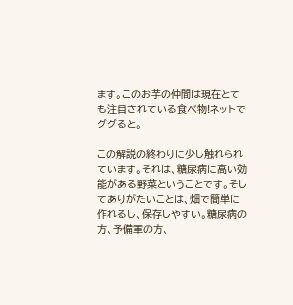ます。このお芋の仲間は現在とても注目されている食べ物!ネットでググると。

この解説の終わりに少し触れられています。それは、糖尿病に高い効能がある野菜ということです。そしてありがたいことは、畑で簡単に作れるし、保存しやすい。糖尿病の方、予備軍の方、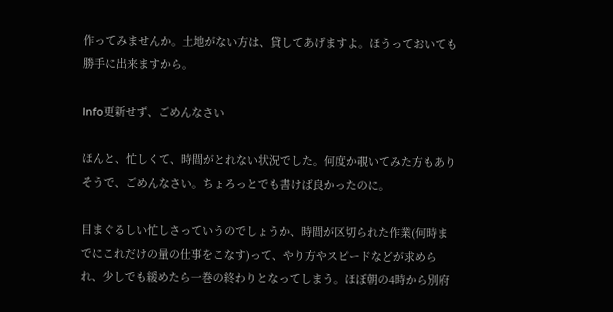作ってみませんか。土地がない方は、貸してあげますよ。ほうっておいても勝手に出来ますから。

Info更新せず、ごめんなさい

ほんと、忙しくて、時間がとれない状況でした。何度か覗いてみた方もありそうで、ごめんなさい。ちょろっとでも書けば良かったのに。

目まぐるしい忙しさっていうのでしょうか、時間が区切られた作業(何時までにこれだけの量の仕事をこなす)って、やり方やスピードなどが求められ、少しでも緩めたら一巻の終わりとなってしまう。ほぼ朝の4時から別府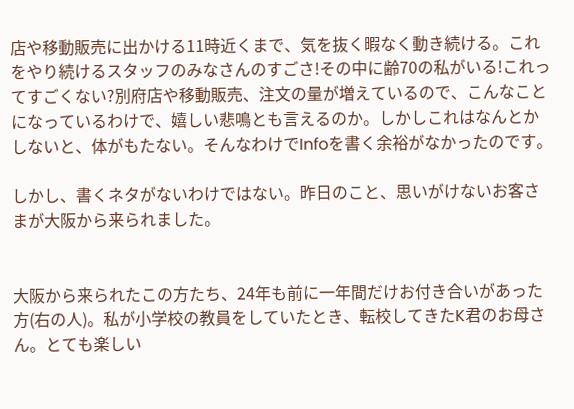店や移動販売に出かける11時近くまで、気を抜く暇なく動き続ける。これをやり続けるスタッフのみなさんのすごさ!その中に齢70の私がいる!これってすごくない?別府店や移動販売、注文の量が増えているので、こんなことになっているわけで、嬉しい悲鳴とも言えるのか。しかしこれはなんとかしないと、体がもたない。そんなわけでInfoを書く余裕がなかったのです。

しかし、書くネタがないわけではない。昨日のこと、思いがけないお客さまが大阪から来られました。


大阪から来られたこの方たち、24年も前に一年間だけお付き合いがあった方(右の人)。私が小学校の教員をしていたとき、転校してきたK君のお母さん。とても楽しい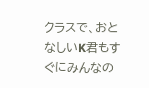クラスで、おとなしいK君もすぐにみんなの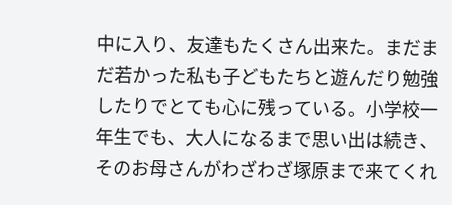中に入り、友達もたくさん出来た。まだまだ若かった私も子どもたちと遊んだり勉強したりでとても心に残っている。小学校一年生でも、大人になるまで思い出は続き、そのお母さんがわざわざ塚原まで来てくれ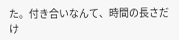た。付き合いなんて、時間の長さだけ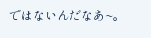ではないんだなあ~。